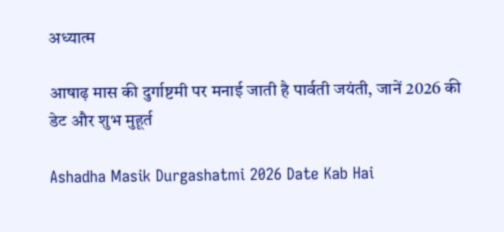अध्यात्म

आषाढ़ मास की दुर्गाष्टमी पर मनाई जाती है पार्वती जयंती, जानें 2026 की डेट और शुभ मुहूर्त

Ashadha Masik Durgashatmi 2026 Date Kab Hai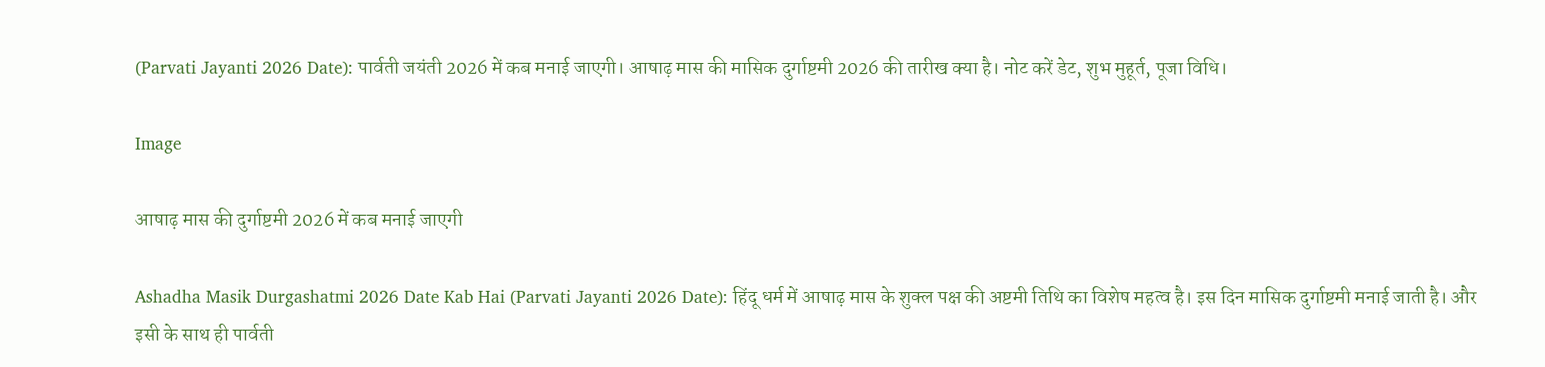(Parvati Jayanti 2026 Date): पार्वती जयंती 2026 में कब मनाई जाएगी। आषाढ़ मास की मासिक दुर्गाष्टमी 2026 की तारीख क्या है। नोट करें डेट, शुभ मुहूर्त, पूजा विधि।

Image

आषाढ़ मास की दुर्गाष्टमी 2026 में कब मनाई जाएगी

Ashadha Masik Durgashatmi 2026 Date Kab Hai (Parvati Jayanti 2026 Date): हिंदू धर्म में आषाढ़ मास के शुक्ल पक्ष की अष्टमी तिथि का विशेष महत्व है। इस दिन मासिक दुर्गाष्टमी मनाई जाती है। और इसी के साथ ही पार्वती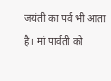जयंती का पर्व भी आता है। मां पार्वती को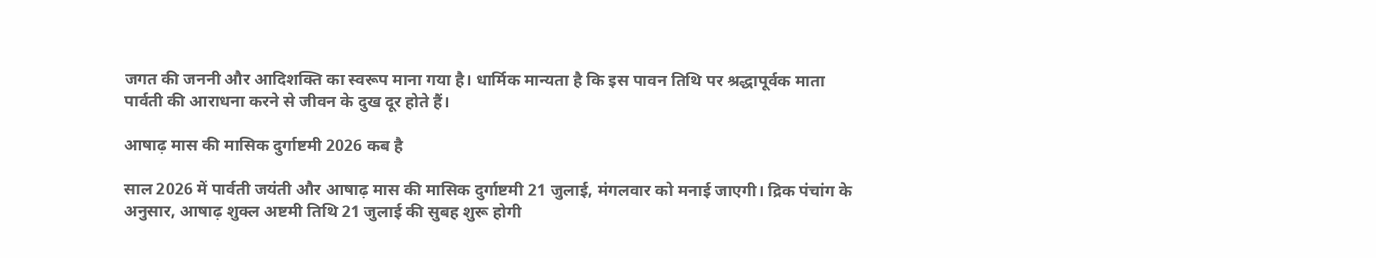जगत की जननी और आदिशक्ति का स्वरूप माना गया है। धार्मिक मान्यता है कि इस पावन तिथि पर श्रद्धापूर्वक माता पार्वती की आराधना करने से जीवन के दुख दूर होते हैं।

आषाढ़ मास की मासिक दुर्गाष्टमी 2026 कब है

साल 2026 में पार्वती जयंती और आषाढ़ मास की मासिक दुर्गाष्टमी 21 जुलाई, मंगलवार को मनाई जाएगी। द्रिक पंचांग के अनुसार, आषाढ़ शुक्ल अष्टमी तिथि 21 जुलाई की सुबह शुरू होगी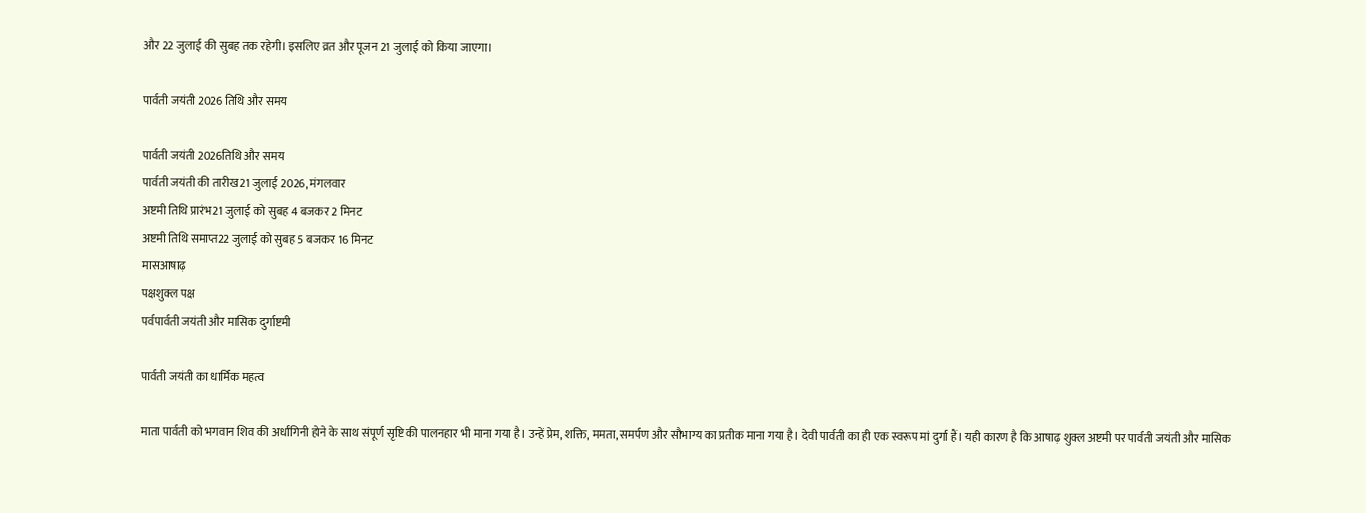और 22 जुलाई की सुबह तक रहेगी। इसलिए व्रत और पूजन 21 जुलाई को किया जाएगा।

पार्वती जयंती 2026 तिथि और समय

पार्वती जयंती 2026तिथि और समय
पार्वती जयंती की तारीख21 जुलाई 2026, मंगलवार
अष्टमी तिथि प्रारंभ21 जुलाई को सुबह 4 बजकर 2 मिनट
अष्टमी तिथि समाप्त22 जुलाई को सुबह 5 बजकर 16 मिनट
मासआषाढ़
पक्षशुक्ल पक्ष
पर्वपार्वती जयंती और मासिक दुर्गाष्टमी

पार्वती जयंती का धार्मिक महत्व

माता पार्वती को भगवान शिव की अर्धांगिनी होने के साथ संपूर्ण सृष्टि की पालनहार भी माना गया है। उन्हें प्रेम, शक्ति, ममता, समर्पण और सौभाग्य का प्रतीक माना गया है। देवी पार्वती का ही एक स्वरूप मां दुर्गा हैं। यही कारण है कि आषाढ़ शुक्ल अष्टमी पर पार्वती जयंती और मासिक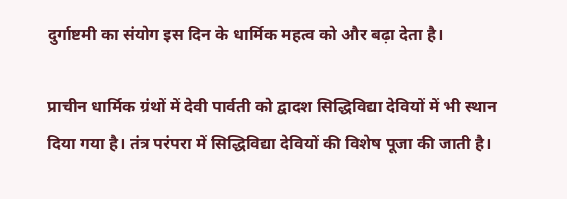दुर्गाष्टमी का संयोग इस दिन के धार्मिक महत्व को और बढ़ा देता है।

प्राचीन धार्मिक ग्रंथों में देवी पार्वती को द्वादश सिद्धिविद्या देवियों में भी स्थान दिया गया है। तंत्र परंपरा में सिद्धिविद्या देवियों की विशेष पूजा की जाती है।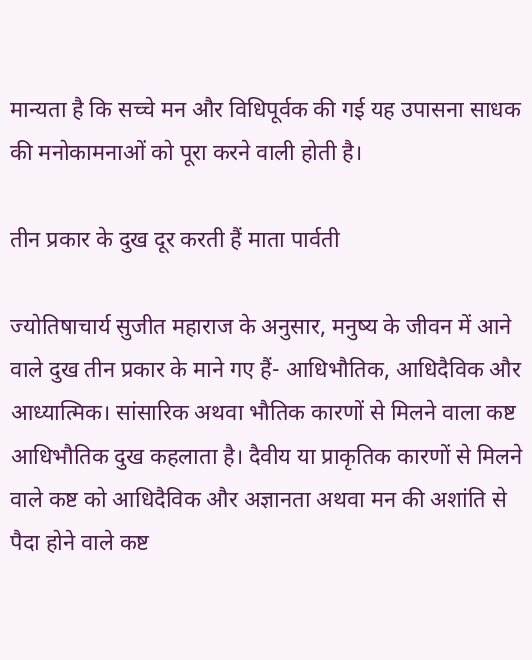मान्यता है कि सच्चे मन और विधिपूर्वक की गई यह उपासना साधक की मनोकामनाओं को पूरा करने वाली होती है।

तीन प्रकार के दुख दूर करती हैं माता पार्वती

ज्योतिषाचार्य सुजीत महाराज के अनुसार, मनुष्य के जीवन में आने वाले दुख तीन प्रकार के माने गए हैं- आधिभौतिक, आधिदैविक और आध्यात्मिक। सांसारिक अथवा भौतिक कारणों से मिलने वाला कष्ट आधिभौतिक दुख कहलाता है। दैवीय या प्राकृतिक कारणों से मिलने वाले कष्ट को आधिदैविक और अज्ञानता अथवा मन की अशांति से पैदा होने वाले कष्ट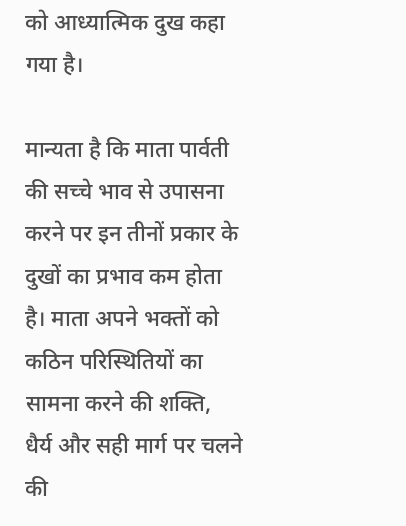को आध्यात्मिक दुख कहा गया है।

मान्यता है कि माता पार्वती की सच्चे भाव से उपासना करने पर इन तीनों प्रकार के दुखों का प्रभाव कम होता है। माता अपने भक्तों को कठिन परिस्थितियों का सामना करने की शक्ति, धैर्य और सही मार्ग पर चलने की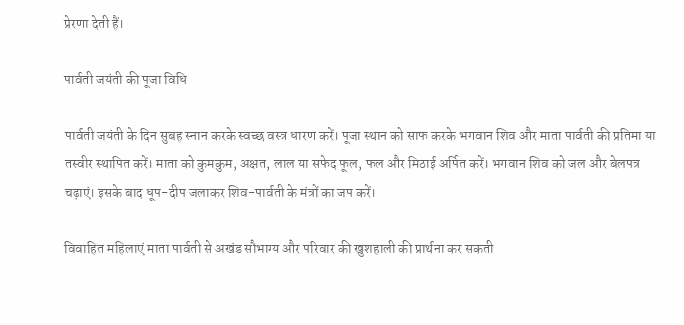प्रेरणा देती हैं।

पार्वती जयंती की पूजा विधि

पार्वती जयंती के दिन सुबह स्नान करके स्वच्छ वस्त्र धारण करें। पूजा स्थान को साफ करके भगवान शिव और माता पार्वती की प्रतिमा या तस्वीर स्थापित करें। माता को कुमकुम, अक्षत, लाल या सफेद फूल, फल और मिठाई अर्पित करें। भगवान शिव को जल और बेलपत्र चढ़ाएं। इसके बाद धूप-दीप जलाकर शिव-पार्वती के मंत्रों का जप करें।

विवाहित महिलाएं माता पार्वती से अखंड सौभाग्य और परिवार की खुशहाली की प्रार्थना कर सकती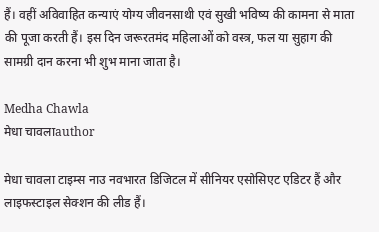हैं। वहीं अविवाहित कन्याएं योग्य जीवनसाथी एवं सुखी भविष्य की कामना से माता की पूजा करती हैं। इस दिन जरूरतमंद महिलाओं को वस्त्र, फल या सुहाग की सामग्री दान करना भी शुभ माना जाता है।

Medha Chawla
मेधा चावलाauthor

मेधा चावला टाइम्स नाउ नवभारत डिजिटल में सीनियर एसोसिएट एडिटर हैं और लाइफस्टाइल सेक्शन की लीड हैं।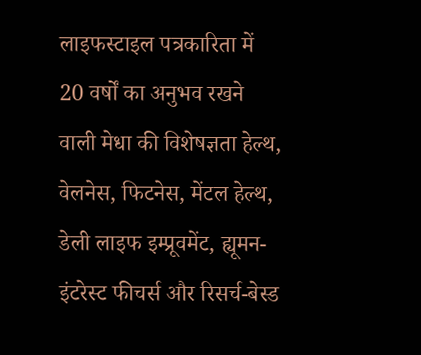लाइफस्टाइल पत्रकारिता में 20 वर्षों का अनुभव रखने वाली मेधा की विशेषज्ञता हेल्थ, वेलनेस, फिटनेस, मेंटल हेल्थ, डेली लाइफ इम्प्रूवमेंट, ह्यूमन-इंटरेस्ट फीचर्स और रिसर्च-बेस्ड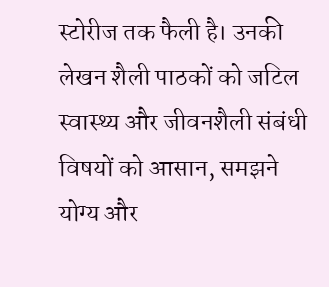स्टोरीज तक फैली है। उनकी लेखन शैली पाठकों को जटिल स्वास्थ्य और जीवनशैली संबंधी विषयों को आसान, समझने योग्य और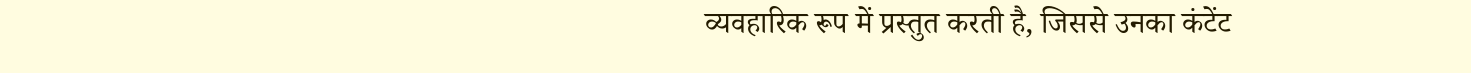व्यवहारिक रूप में प्रस्तुत करती है, जिससे उनका कंटेंट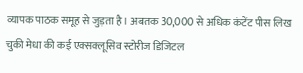व्यापक पाठक समूह से जुड़ता है। अबतक 30,000 से अधिक कंटेंट पीस लिख चुकी मेधा की कई एक्सक्लूसिव स्टोरीज डिजिटल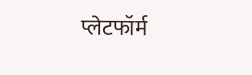प्लेटफॉर्म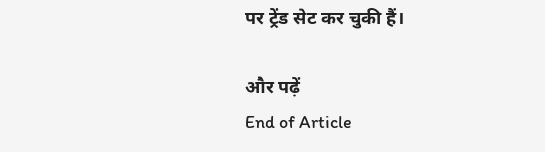पर ट्रेंड सेट कर चुकी हैं।

और पढ़ें
End of Article